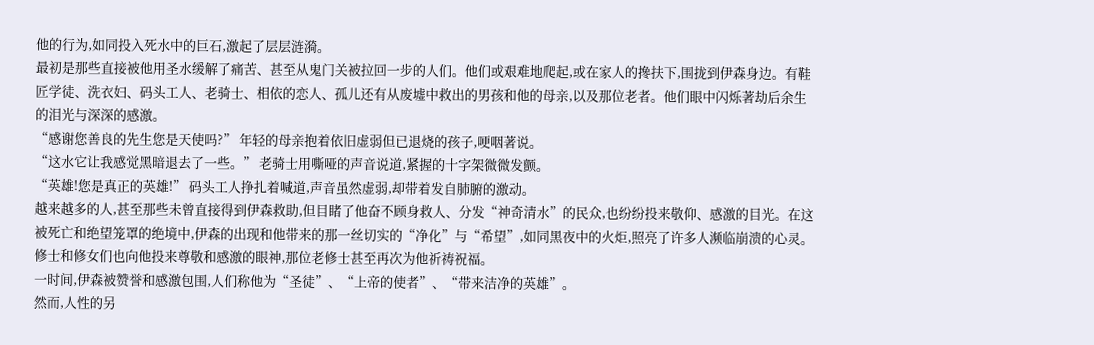他的行为,如同投入死水中的巨石,激起了层层涟漪。
最初是那些直接被他用圣水缓解了痛苦、甚至从鬼门关被拉回一步的人们。他们或艰难地爬起,或在家人的搀扶下,围拢到伊森身边。有鞋匠学徒、洗衣妇、码头工人、老骑士、相依的恋人、孤儿还有从废墟中救出的男孩和他的母亲,以及那位老者。他们眼中闪烁著劫后余生的泪光与深深的感激。
“感谢您善良的先生您是天使吗?” 年轻的母亲抱着依旧虚弱但已退烧的孩子,哽咽著说。
“这水它让我感觉黑暗退去了一些。” 老骑士用嘶哑的声音说道,紧握的十字架微微发颤。
“英雄!您是真正的英雄!” 码头工人挣扎着喊道,声音虽然虚弱,却带着发自肺腑的激动。
越来越多的人,甚至那些未曾直接得到伊森救助,但目睹了他奋不顾身救人、分发“神奇清水”的民众,也纷纷投来敬仰、感激的目光。在这被死亡和绝望笼罩的绝境中,伊森的出现和他带来的那一丝切实的“净化”与“希望”,如同黑夜中的火炬,照亮了许多人濒临崩溃的心灵。修士和修女们也向他投来尊敬和感激的眼神,那位老修士甚至再次为他祈祷祝福。
一时间,伊森被赞誉和感激包围,人们称他为“圣徒”、“上帝的使者”、“带来洁净的英雄”。
然而,人性的另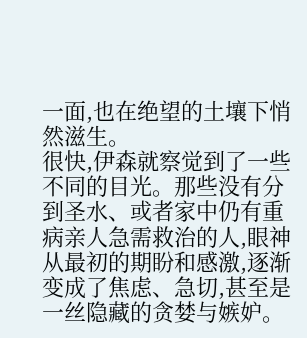一面,也在绝望的土壤下悄然滋生。
很快,伊森就察觉到了一些不同的目光。那些没有分到圣水、或者家中仍有重病亲人急需救治的人,眼神从最初的期盼和感激,逐渐变成了焦虑、急切,甚至是一丝隐藏的贪婪与嫉妒。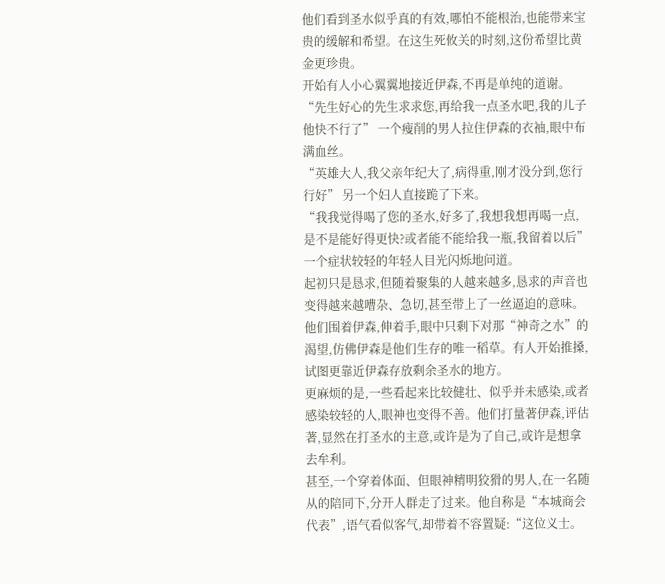他们看到圣水似乎真的有效,哪怕不能根治,也能带来宝贵的缓解和希望。在这生死攸关的时刻,这份希望比黄金更珍贵。
开始有人小心翼翼地接近伊森,不再是单纯的道谢。
“先生好心的先生求求您,再给我一点圣水吧,我的儿子他快不行了” 一个瘦削的男人拉住伊森的衣袖,眼中布满血丝。
“英雄大人,我父亲年纪大了,病得重,刚才没分到,您行行好” 另一个妇人直接跪了下来。
“我我觉得喝了您的圣水,好多了,我想我想再喝一点,是不是能好得更快?或者能不能给我一瓶,我留着以后” 一个症状较轻的年轻人目光闪烁地问道。
起初只是恳求,但随着聚集的人越来越多,恳求的声音也变得越来越嘈杂、急切,甚至带上了一丝逼迫的意味。他们围着伊森,伸着手,眼中只剩下对那“神奇之水”的渴望,仿佛伊森是他们生存的唯一稻草。有人开始推搡,试图更靠近伊森存放剩余圣水的地方。
更麻烦的是,一些看起来比较健壮、似乎并未感染,或者感染较轻的人,眼神也变得不善。他们打量著伊森,评估著,显然在打圣水的主意,或许是为了自己,或许是想拿去牟利。
甚至,一个穿着体面、但眼神精明狡猾的男人,在一名随从的陪同下,分开人群走了过来。他自称是“本城商会代表”,语气看似客气,却带着不容置疑:“这位义士。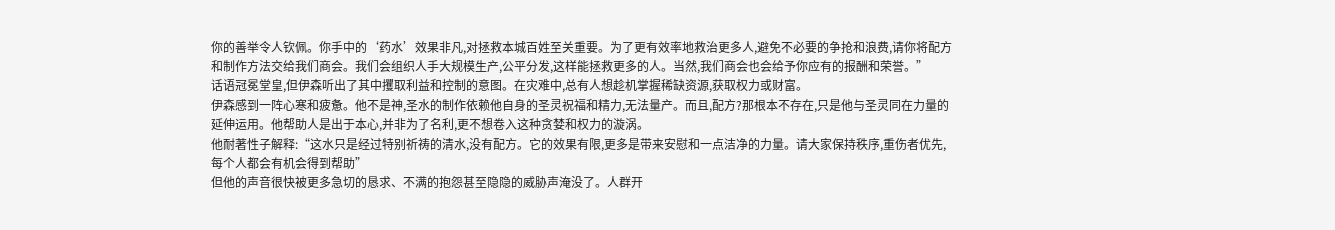你的善举令人钦佩。你手中的‘药水’效果非凡,对拯救本城百姓至关重要。为了更有效率地救治更多人,避免不必要的争抢和浪费,请你将配方和制作方法交给我们商会。我们会组织人手大规模生产,公平分发,这样能拯救更多的人。当然,我们商会也会给予你应有的报酬和荣誉。”
话语冠冕堂皇,但伊森听出了其中攫取利益和控制的意图。在灾难中,总有人想趁机掌握稀缺资源,获取权力或财富。
伊森感到一阵心寒和疲惫。他不是神,圣水的制作依赖他自身的圣灵祝福和精力,无法量产。而且,配方?那根本不存在,只是他与圣灵同在力量的延伸运用。他帮助人是出于本心,并非为了名利,更不想卷入这种贪婪和权力的漩涡。
他耐著性子解释:“这水只是经过特别祈祷的清水,没有配方。它的效果有限,更多是带来安慰和一点洁净的力量。请大家保持秩序,重伤者优先,每个人都会有机会得到帮助”
但他的声音很快被更多急切的恳求、不满的抱怨甚至隐隐的威胁声淹没了。人群开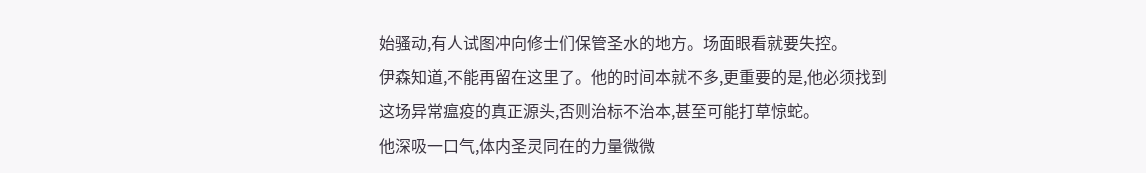始骚动,有人试图冲向修士们保管圣水的地方。场面眼看就要失控。
伊森知道,不能再留在这里了。他的时间本就不多,更重要的是,他必须找到这场异常瘟疫的真正源头,否则治标不治本,甚至可能打草惊蛇。
他深吸一口气,体内圣灵同在的力量微微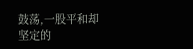鼓荡,一股平和却坚定的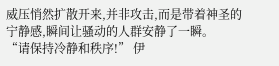威压悄然扩散开来,并非攻击,而是带着神圣的宁静感,瞬间让骚动的人群安静了一瞬。
“请保持冷静和秩序!” 伊